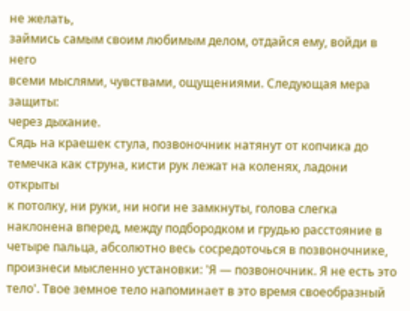не желать,
займись самым своим любимым делом, отдайся ему, войди в него
всеми мыслями, чувствами, ощущениями. Следующая мера защиты:
через дыхание.
Сядь на краешек стула, позвоночник натянут от копчика до
темечка как струна, кисти рук лежат на коленях, ладони открыты
к потолку, ни руки, ни ноги не замкнуты, голова слегка
наклонена вперед, между подбородком и грудью расстояние в
четыре пальца, абсолютно весь сосредоточься в позвоночнике,
произнеси мысленно установки: 'Я — позвоночник. Я не есть это
тело'. Твое земное тело напоминает в это время своеобразный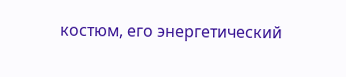костюм, его энергетический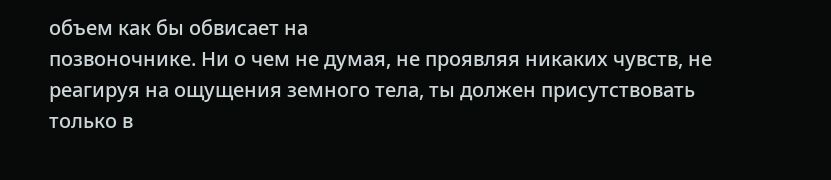объем как бы обвисает на
позвоночнике. Ни о чем не думая, не проявляя никаких чувств, не
реагируя на ощущения земного тела, ты должен присутствовать
только в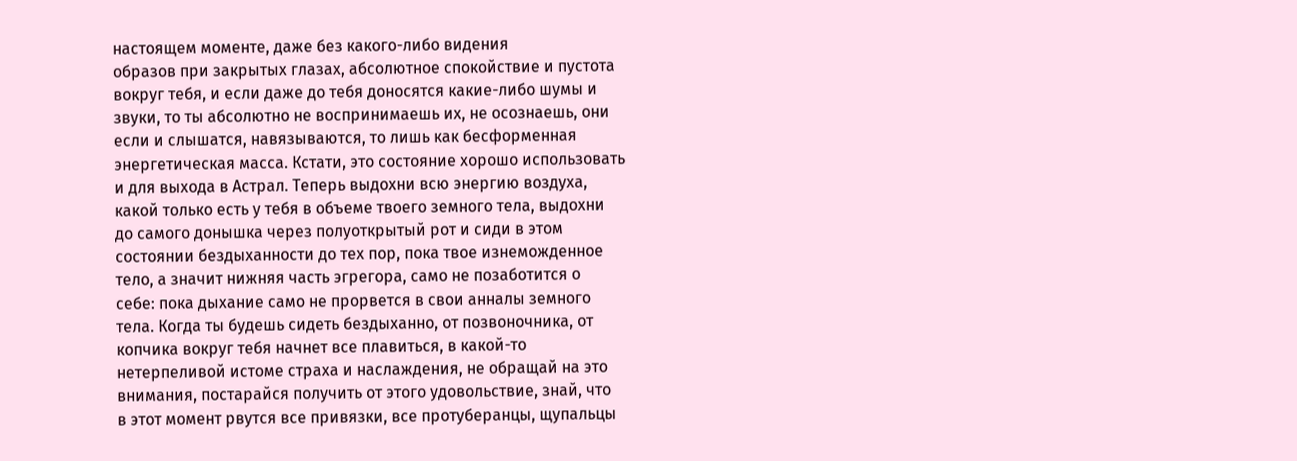настоящем моменте, даже без какого-либо видения
образов при закрытых глазах, абсолютное спокойствие и пустота
вокруг тебя, и если даже до тебя доносятся какие-либо шумы и
звуки, то ты абсолютно не воспринимаешь их, не осознаешь, они
если и слышатся, навязываются, то лишь как бесформенная
энергетическая масса. Кстати, это состояние хорошо использовать
и для выхода в Астрал. Теперь выдохни всю энергию воздуха,
какой только есть у тебя в объеме твоего земного тела, выдохни
до самого донышка через полуоткрытый рот и сиди в этом
состоянии бездыханности до тех пор, пока твое изнеможденное
тело, а значит нижняя часть эгрегора, само не позаботится о
себе: пока дыхание само не прорвется в свои анналы земного
тела. Когда ты будешь сидеть бездыханно, от позвоночника, от
копчика вокруг тебя начнет все плавиться, в какой-то
нетерпеливой истоме страха и наслаждения, не обращай на это
внимания, постарайся получить от этого удовольствие, знай, что
в этот момент рвутся все привязки, все протуберанцы, щупальцы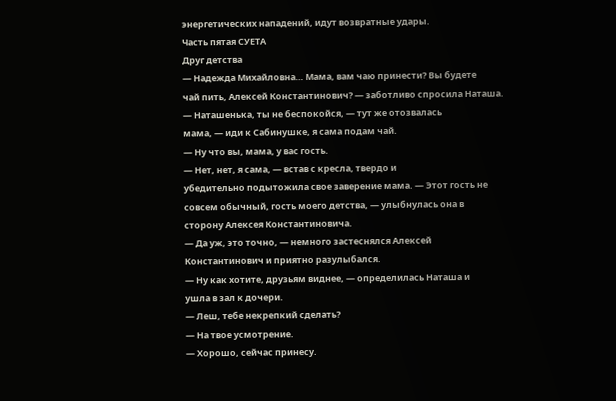энергетических нападений, идут возвратные удары.
Часть пятая СУЕТА
Друг детства
— Надежда Михайловна… Мама, вам чаю принести? Вы будете
чай пить, Алексей Константинович? — заботливо спросила Наташа.
— Наташенька, ты не беспокойся, — тут же отозвалась
мама, — иди к Сабинушке, я сама подам чай.
— Ну что вы, мама, у вас гость.
— Нет, нет, я сама, — встав с кресла, твердо и
убедительно подытожила свое заверение мама. — Этот гость не
совсем обычный, гость моего детства, — улыбнулась она в
сторону Алексея Константиновича.
— Да уж, это точно, — немного застеснялся Алексей
Константинович и приятно разулыбался.
— Ну как хотите, друзьям виднее, — определилась Наташа и
ушла в зал к дочери.
— Леш, тебе некрепкий сделать?
— На твое усмотрение.
— Хорошо, сейчас принесу.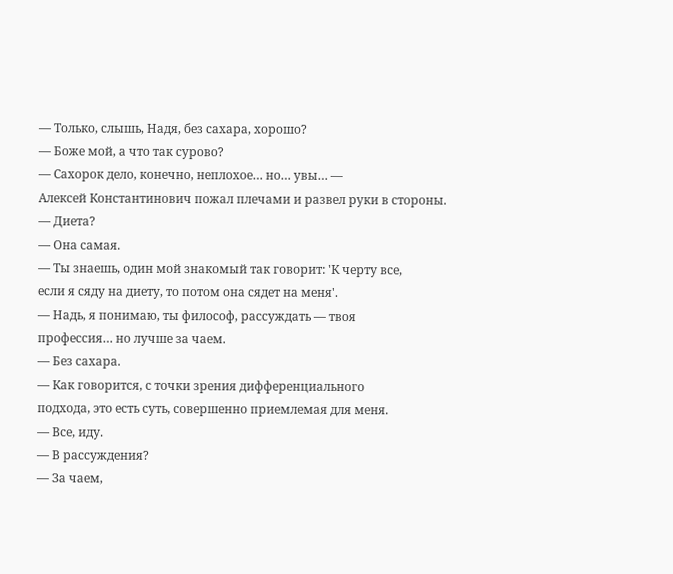— Только, слышь, Надя, без сахара, хорошо?
— Боже мой, а что так сурово?
— Сахорок дело, конечно, неплохое… но… увы… —
Алексей Константинович пожал плечами и развел руки в стороны.
— Диета?
— Она самая.
— Ты знаешь, один мой знакомый так говорит: 'К черту все,
если я сяду на диету, то потом она сядет на меня'.
— Надь, я понимаю, ты философ, рассуждать — твоя
профессия… но лучше за чаем.
— Без сахара.
— Как говорится, с точки зрения дифференциального
подхода, это есть суть, совершенно приемлемая для меня.
— Все, иду.
— В рассуждения?
— За чаем,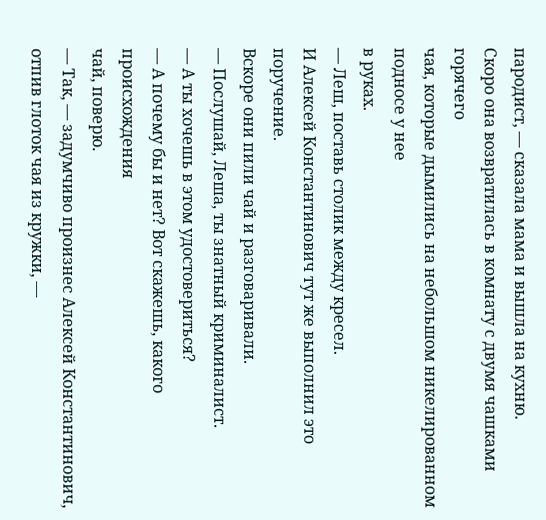пародист, — сказала мама и вышла на кухню.
Скоро она возвратилась в комнату с двумя чашками горячего
чая, которые дымились на небольшом никелированном подносе у нее
в руках.
— Леш, поставь столик между кресел.
И Алексей Константинович тут же выполнил это поручение.
Вскоре они пили чай и разговаривали.
— Послушай, Леша, ты знатный криминалист.
— А ты хочешь в этом удостовериться?
— А почему бы и нет? Вот скажешь, какого происхождения
чай, поверю.
— Так, — задумчиво произнес Алексей Константинович,
отпив глоток чая из кружки, —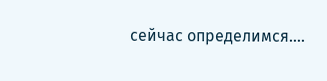сейчас определимся….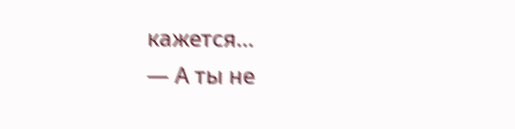кажется…
— А ты не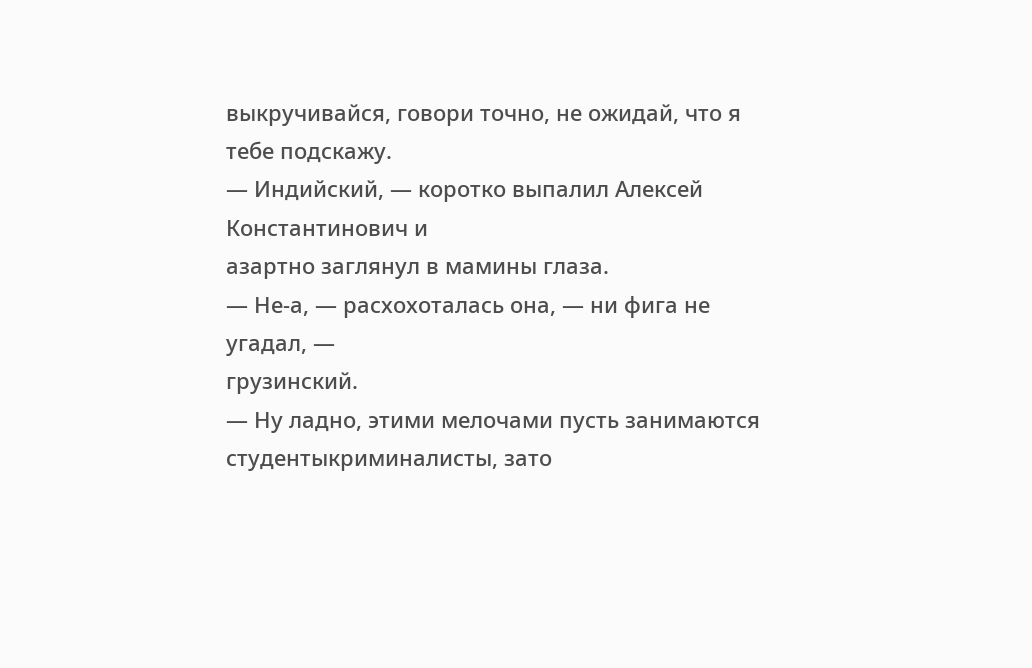выкручивайся, говори точно, не ожидай, что я
тебе подскажу.
— Индийский, — коротко выпалил Алексей Константинович и
азартно заглянул в мамины глаза.
— Не-а, — расхохоталась она, — ни фига не угадал, —
грузинский.
— Ну ладно, этими мелочами пусть занимаются
студентыкриминалисты, зато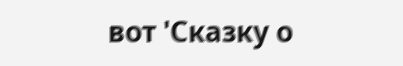вот 'Сказку о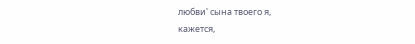любви' сына твоего я,
кажется,